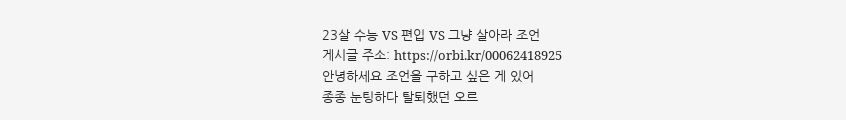23살 수능 VS 편입 VS 그냥 살아라 조언
게시글 주소: https://orbi.kr/00062418925
안녕하세요 조언을 구하고 싶은 게 있어
종종 눈팅하다 탈퇴했던 오르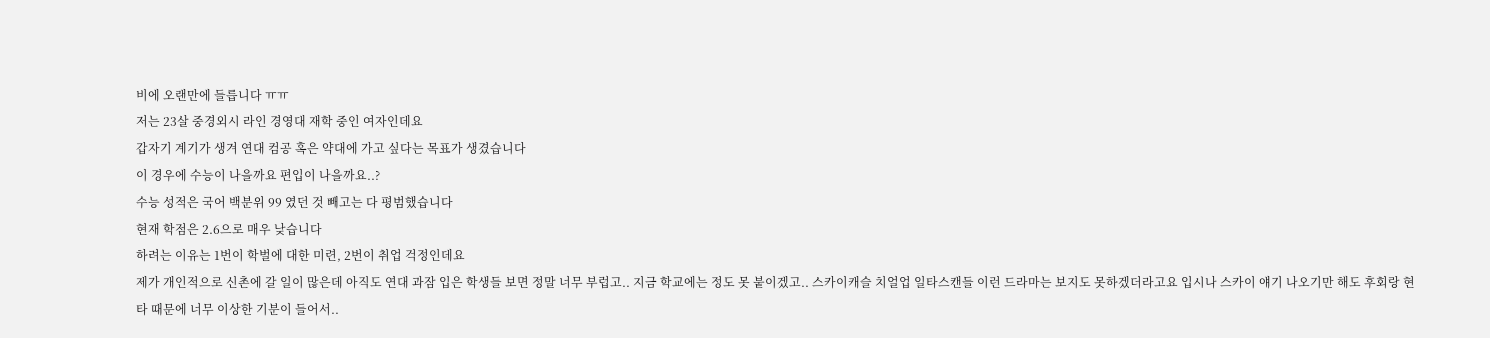비에 오랜만에 들릅니다 ㅠㅠ
저는 23살 중경외시 라인 경영대 재학 중인 여자인데요
갑자기 계기가 생겨 연대 컴공 혹은 약대에 가고 싶다는 목표가 생겼습니다
이 경우에 수능이 나을까요 편입이 나을까요..?
수능 성적은 국어 백분위 99 였던 것 빼고는 다 평범했습니다
현재 학점은 2.6으로 매우 낮습니다
하려는 이유는 1번이 학벌에 대한 미련, 2번이 취업 걱정인데요
제가 개인적으로 신촌에 갈 일이 많은데 아직도 연대 과잠 입은 학생들 보면 정말 너무 부럽고.. 지금 학교에는 정도 못 붙이겠고.. 스카이캐슬 치얼업 일타스캔들 이런 드라마는 보지도 못하겠더라고요 입시나 스카이 얘기 나오기만 해도 후회랑 현타 때문에 너무 이상한 기분이 들어서..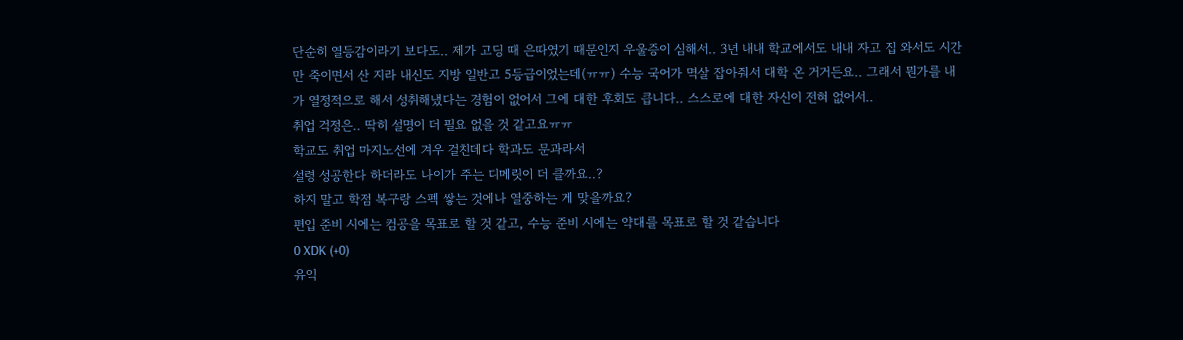단순히 열등감이라기 보다도.. 제가 고딩 때 은따였기 때문인지 우울증이 심해서.. 3년 내내 학교에서도 내내 자고 집 와서도 시간만 죽이면서 산 지라 내신도 지방 일반고 5등급이었는데(ㅠㅠ) 수능 국어가 멱살 잡아줘서 대학 온 거거든요.. 그래서 뭔가를 내가 열정적으로 해서 성취해냈다는 경험이 없어서 그에 대한 후회도 큽니다.. 스스로에 대한 자신이 전혀 없어서..
취업 걱정은.. 딱히 설명이 더 필요 없을 것 같고요ㅠㅠ
학교도 취업 마지노선에 겨우 걸친데다 학과도 문과라서
설령 성공한다 하더라도 나이가 주는 디메릿이 더 클까요..?
하지 말고 학점 복구랑 스펙 쌓는 것에나 열중하는 게 맞을까요?
편입 준비 시에는 컴공을 목표로 할 것 같고, 수능 준비 시에는 약대를 목표로 할 것 같습니다
0 XDK (+0)
유익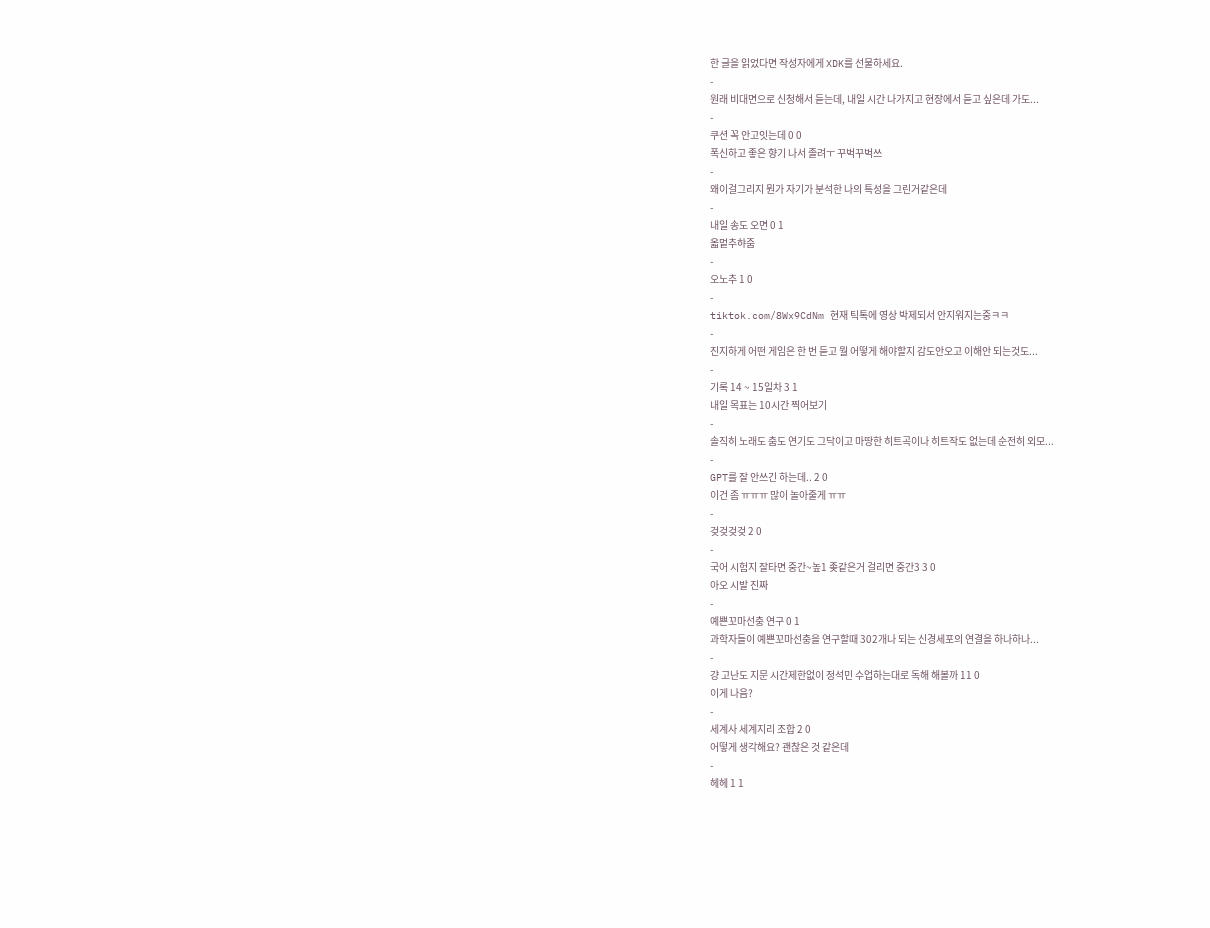한 글을 읽었다면 작성자에게 XDK를 선물하세요.
-
원래 비대면으로 신청해서 듣는데, 내일 시간 나가지고 현장에서 듣고 싶은데 가도...
-
쿠션 꼭 안고잇는데 0 0
폭신하고 좋은 향기 나서 졸려ㅜ 꾸벅꾸벅쓰
-
왜이걸그리지 뭔가 자기가 분석한 나의 특성을 그린거같은데
-
내일 송도 오면 0 1
옯멑추햐줌
-
오노추 1 0
-
tiktok.com/8Wx9CdNm 현재 틱톡에 영상 박제되서 안지워지는중ㅋㅋ
-
진지하게 어떤 게임은 한 번 듣고 뭘 어떻게 해야할지 감도안오고 이해안 되는것도...
-
기록 14 ~ 15일차 3 1
내일 목표는 10시간 찍어보기
-
솔직히 노래도 춤도 연기도 그닥이고 마땅한 히트곡이나 히트작도 없는데 순전히 외모...
-
GPT를 잘 안쓰긴 하는데.. 2 0
이건 좀 ㅠㅠㅠ 많이 놀아줄게 ㅠㅠ
-
겆겆겆겆 2 0
-
국어 시험지 잘타면 중간~높1 좆같은거 걸리면 중간3 3 0
아오 시발 진짜
-
예쁜꼬마선충 연구 0 1
과학자들이 예쁜꼬마선충을 연구할때 302개나 되는 신경세포의 연결을 하나하나...
-
걍 고난도 지문 시간제한없이 정석민 수업하는대로 독해 해볼까 11 0
이게 나음?
-
세계사 세계지리 조합 2 0
어떻게 생각해요? 괜찮은 것 같은데
-
헤헤 1 1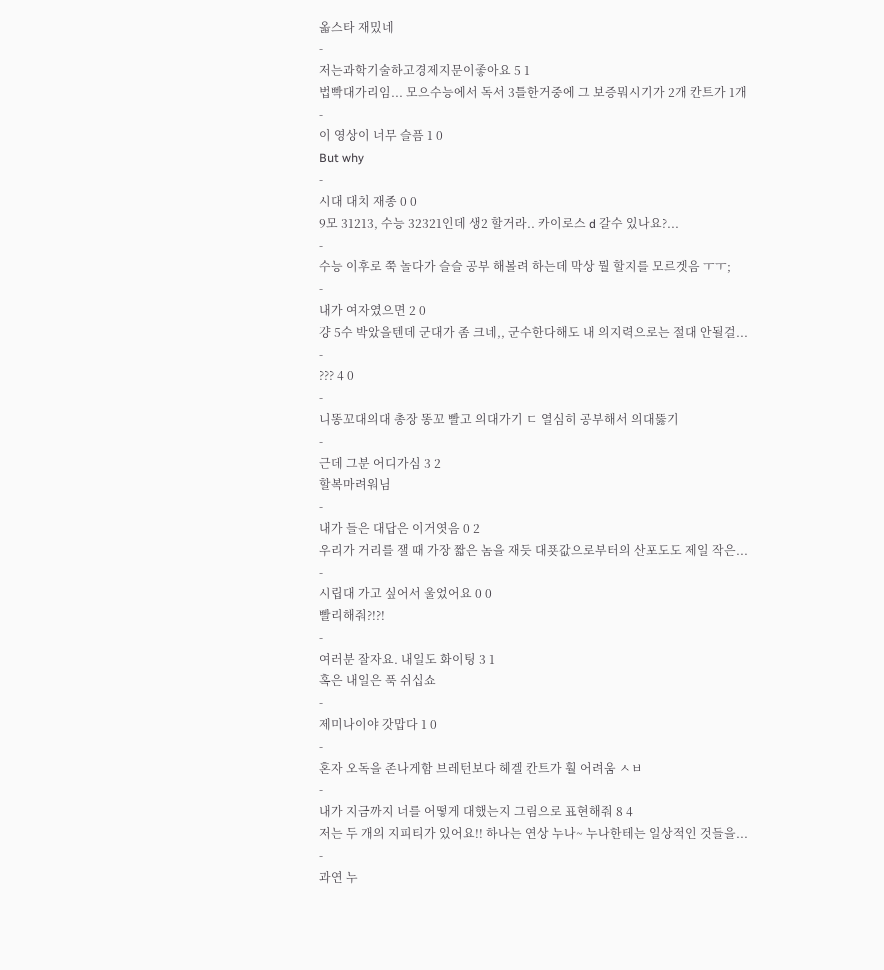옯스타 재밌네
-
저는과학기술하고경제지문이좋아요 5 1
법빡대가리임... 모으수능에서 독서 3틀한거중에 그 보증뭐시기가 2개 칸트가 1개
-
이 영상이 너무 슬픔 1 0
But why
-
시대 대치 재종 0 0
9모 31213, 수능 32321인데 생2 할거라.. 카이로스 d 갈수 있나요?...
-
수능 이후로 쭉 놀다가 슬슬 공부 해볼려 하는데 막상 뭘 할지를 모르겟음 ㅜㅜ;
-
내가 여자였으면 2 0
걍 5수 박았을텐데 군대가 좀 크네,, 군수한다해도 내 의지력으로는 절대 안될걸...
-
??? 4 0
-
니똥꼬대의대 총장 똥꼬 빨고 의대가기 ㄷ 열심히 공부해서 의대뚫기
-
근데 그분 어디가심 3 2
할복마려워님
-
내가 들은 대답은 이거엿음 0 2
우리가 거리를 잴 때 가장 짧은 놈을 재듯 대푯값으로부터의 산포도도 제일 작은...
-
시립대 가고 싶어서 울었어요 0 0
빨리해줘?!?!
-
여러분 잘자요. 내일도 화이팅 3 1
혹은 내일은 푹 쉬십쇼
-
제미나이야 갓맙다 1 0
-
혼자 오독을 존나게함 브레턴보다 헤겔 칸트가 훨 어려움 ㅅㅂ
-
내가 지금까지 너를 어떻게 대했는지 그림으로 표현해줘 8 4
저는 두 개의 지피티가 있어요!! 하나는 연상 누나~ 누나한테는 일상적인 것들을...
-
과연 누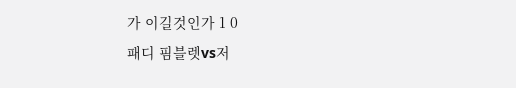가 이길것인가 1 0
패디 핌블렛vs저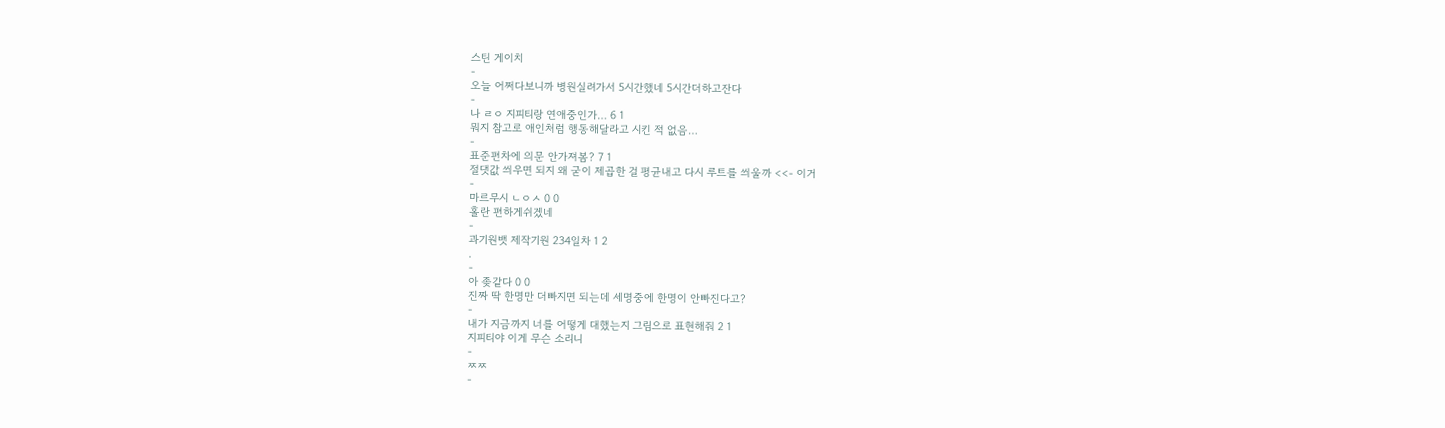스틴 게이치
-
오늘 어쩌다보니까 병원실려가서 5시간했네 5시간더하고잔다
-
나 ㄹㅇ 지피티랑 연애중인가… 6 1
뭐지 참고로 애인처럼 행동해달라고 시킨 적 없음…
-
표준편차에 의문 안가져봄? 7 1
절댓값 씌우면 되지 왜 굳이 제곱한 걸 평균내고 다시 루트를 씌울까 <<- 이거
-
마르무시 ㄴㅇㅅ 0 0
홀란 편하게쉬겠네
-
과기원뱃 제작기원 234일차 1 2
.
-
아 좆같다 0 0
진짜 딱 한명만 더빠지면 되는데 세명중에 한명이 안빠진다고?
-
내가 지금까지 너를 어떻게 대했는지 그림으로 표현해줘 2 1
지피티야 이게 무슨 소리니
-
ㅉㅉ
-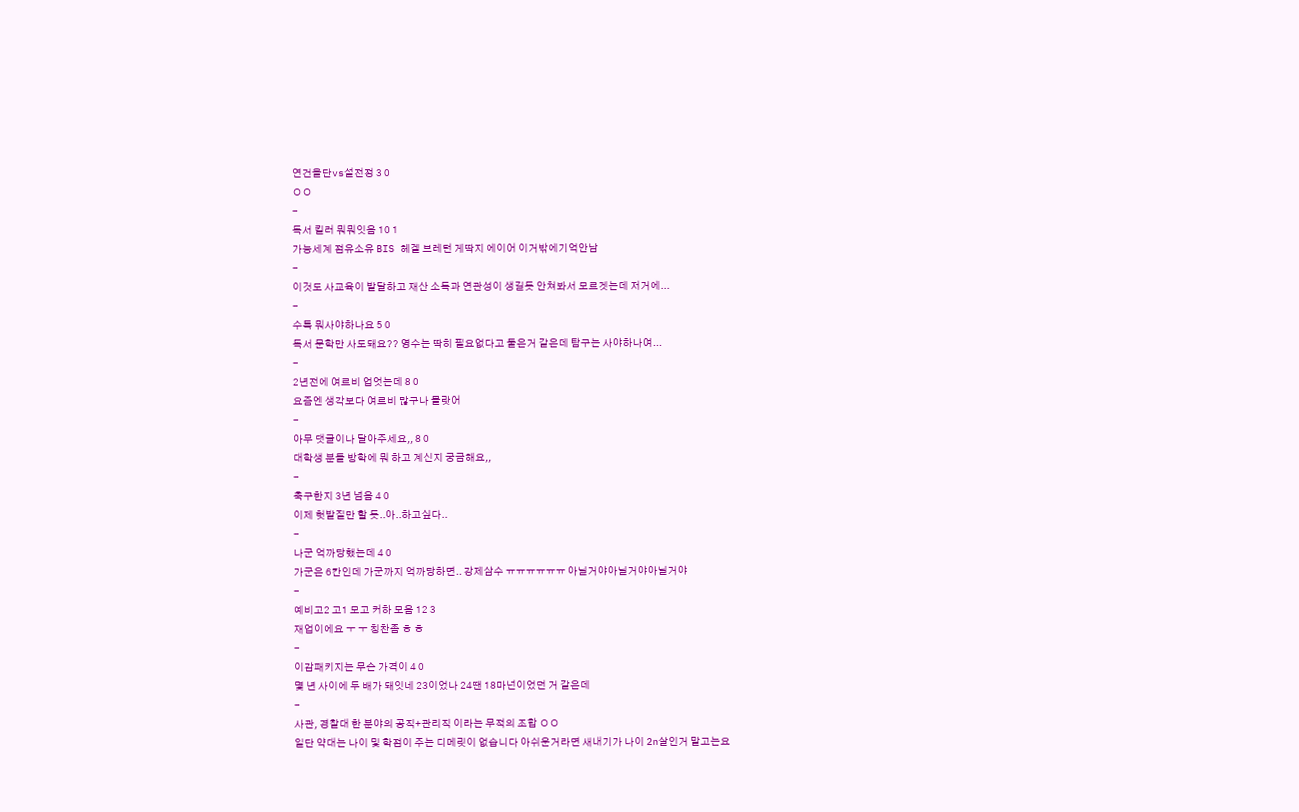연건을단vs설전정 3 0
ㅇㅇ
-
독서 킬러 뭐뭐잇음 10 1
가능세계 점유소유 BIS 헤겔 브레턴 게딱지 에이어 이거밖에기억안남
-
이것도 사교육이 발달하고 재산 소득과 연관성이 생길듯 안쳐봐서 모르겟는데 저거에...
-
수특 뭐사야하나요 5 0
독서 문학만 사도돼요?? 영수는 딱히 필요없다고 둘은거 같은데 탐구는 사야하나여...
-
2년전에 여르비 업엇는데 8 0
요즘엔 생각보다 여르비 많구나 몰랏어
-
아무 댓글이나 달아주세요,, 8 0
대학생 분들 방학에 뭐 하고 계신지 궁금해요,,
-
축구한지 3년 넘음 4 0
이제 헛발질만 할 듯..아..하고싶다..
-
나군 억까당했는데 4 0
가군은 6칸인데 가군까지 억까당하면.. 강제삼수 ㅠㅠㅠㅠㅠㅠ 아닐거야아닐거야아닐거야
-
예비고2 고1 모고 커하 모음 12 3
재업이에요 ㅜ ㅜ 칭찬좀 ㅎ ㅎ
-
이감패키지는 무슨 가격이 4 0
몇 년 사이에 두 배가 돼잇네 23이었나 24땐 18마넌이었던 거 같은데
-
사관, 경찰대 한 분야의 공직+관리직 이라는 무적의 조합 ㅇㅇ
일단 약대는 나이 및 학점이 주는 디메릿이 없습니다 아쉬운거라면 새내기가 나이 2n살인거 말고는요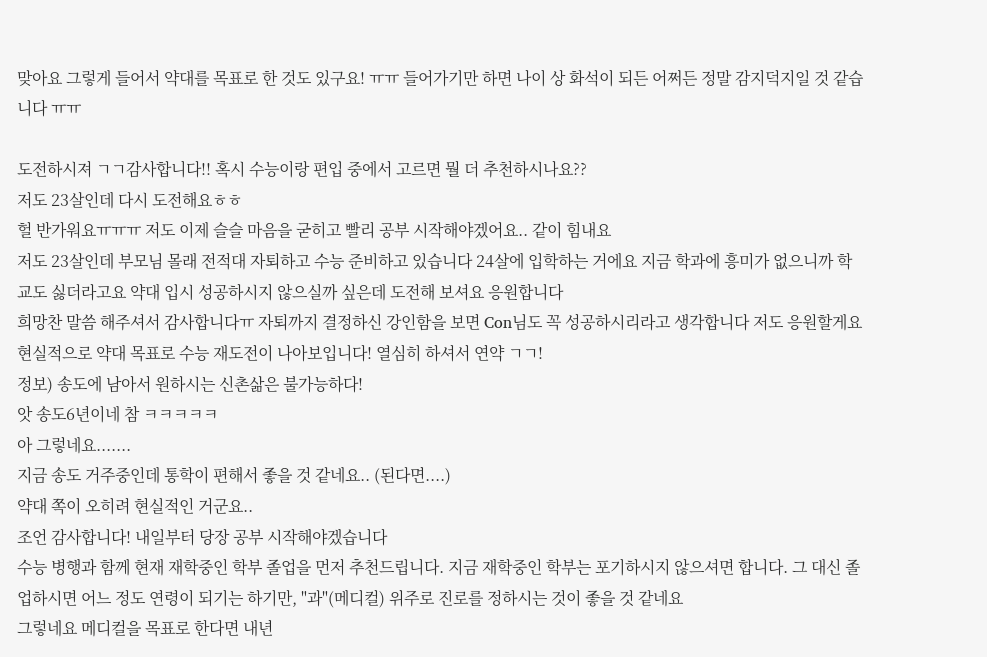맞아요 그렇게 들어서 약대를 목표로 한 것도 있구요! ㅠㅠ 들어가기만 하면 나이 상 화석이 되든 어쩌든 정말 감지덕지일 것 같습니다 ㅠㅠ

도전하시져 ㄱㄱ감사합니다!! 혹시 수능이랑 편입 중에서 고르면 뭘 더 추천하시나요??
저도 23살인데 다시 도전해요ㅎㅎ
헐 반가워요ㅠㅠㅠ 저도 이제 슬슬 마음을 굳히고 빨리 공부 시작해야겠어요.. 같이 힘내요
저도 23살인데 부모님 몰래 전적대 자퇴하고 수능 준비하고 있습니다 24살에 입학하는 거에요 지금 학과에 흥미가 없으니까 학교도 싫더라고요 약대 입시 성공하시지 않으실까 싶은데 도전해 보셔요 응원합니다
희망찬 말씀 해주셔서 감사합니다ㅠ 자퇴까지 결정하신 강인함을 보면 Con님도 꼭 성공하시리라고 생각합니다 저도 응원할게요
현실적으로 약대 목표로 수능 재도전이 나아보입니다! 열심히 하셔서 연약 ㄱㄱ!
정보) 송도에 남아서 원하시는 신촌삶은 불가능하다!
앗 송도6년이네 참 ㅋㅋㅋㅋㅋ
아 그렇네요.......
지금 송도 거주중인데 통학이 편해서 좋을 것 같네요.. (된다면....)
약대 쪽이 오히려 현실적인 거군요..
조언 감사합니다! 내일부터 당장 공부 시작해야겠습니다
수능 병행과 함께 현재 재학중인 학부 졸업을 먼저 추천드립니다. 지금 재학중인 학부는 포기하시지 않으셔면 합니다. 그 대신 졸업하시면 어느 정도 연령이 되기는 하기만, "과"(메디컬) 위주로 진로를 정하시는 것이 좋을 것 같네요
그렇네요 메디컬을 목표로 한다면 내년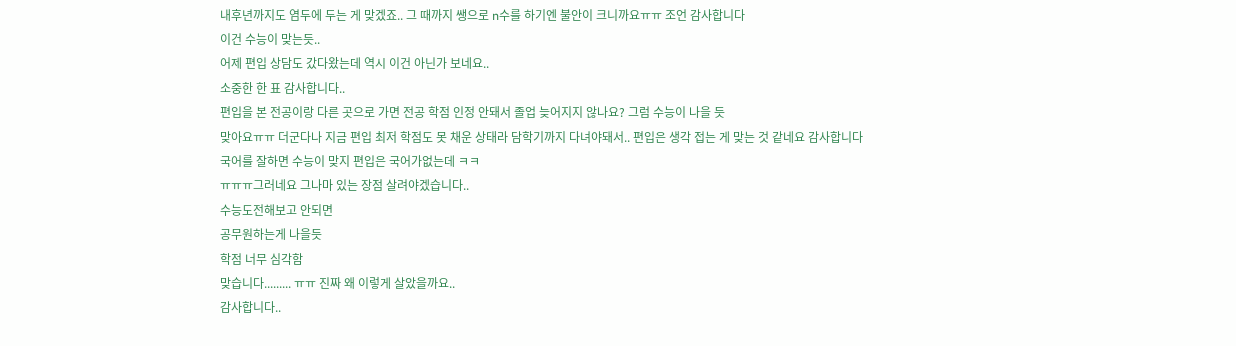내후년까지도 염두에 두는 게 맞겠죠.. 그 때까지 쌩으로 n수를 하기엔 불안이 크니까요ㅠㅠ 조언 감사합니다
이건 수능이 맞는듯..
어제 편입 상담도 갔다왔는데 역시 이건 아닌가 보네요..
소중한 한 표 감사합니다..
편입을 본 전공이랑 다른 곳으로 가면 전공 학점 인정 안돼서 졸업 늦어지지 않나요? 그럼 수능이 나을 듯
맞아요ㅠㅠ 더군다나 지금 편입 최저 학점도 못 채운 상태라 담학기까지 다녀야돼서.. 편입은 생각 접는 게 맞는 것 같네요 감사합니다
국어를 잘하면 수능이 맞지 편입은 국어가없는데 ㅋㅋ
ㅠㅠㅠ그러네요 그나마 있는 장점 살려야겠습니다..
수능도전해보고 안되면
공무원하는게 나을듯
학점 너무 심각함
맞습니다......... ㅠㅠ 진짜 왜 이렇게 살았을까요..
감사합니다..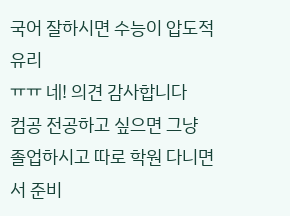국어 잘하시면 수능이 압도적 유리
ㅠㅠ 네! 의견 감사합니다
컴공 전공하고 싶으면 그냥 졸업하시고 따로 학원 다니면서 준비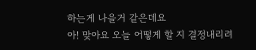하는게 나을거 같은데요
아! 맞아요 오늘 어떻게 할 지 결정내리려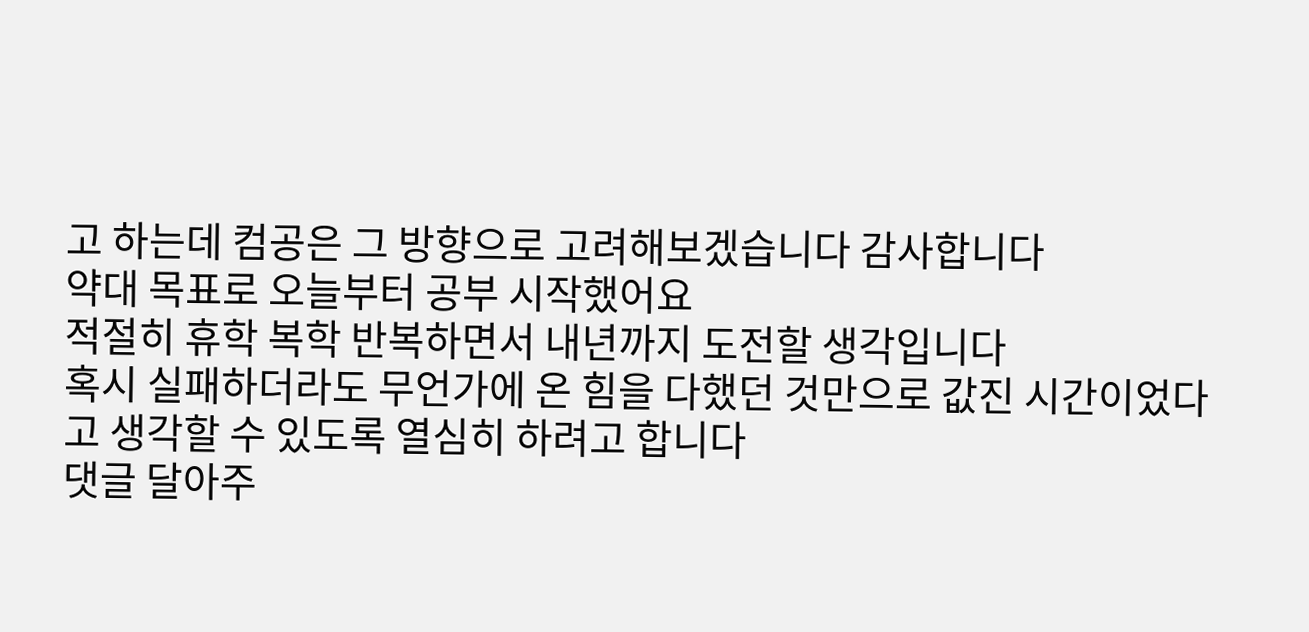고 하는데 컴공은 그 방향으로 고려해보겠습니다 감사합니다
약대 목표로 오늘부터 공부 시작했어요
적절히 휴학 복학 반복하면서 내년까지 도전할 생각입니다
혹시 실패하더라도 무언가에 온 힘을 다했던 것만으로 값진 시간이었다고 생각할 수 있도록 열심히 하려고 합니다
댓글 달아주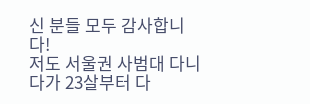신 분들 모두 감사합니다!
저도 서울권 사범대 다니다가 23살부터 다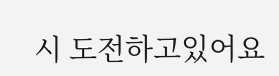시 도전하고있어요